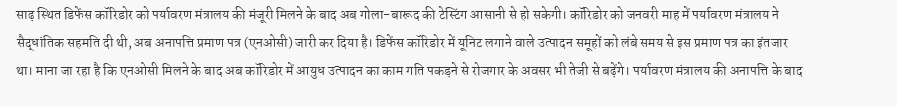साढ़ स्थित डिफेंस कॉरिडोर को पर्यावरण मंत्रालय की मंजूरी मिलने के बाद अब गोला-बारूद की टेस्टिंग आसानी से हो सकेगी। कॉरिडोर को जनवरी माह में पर्यावरण मंत्रालय ने सैद्धांतिक सहमति दी थी, अब अनापत्ति प्रमाण पत्र (एनओसी) जारी कर दिया है। डिफेंस कॉरिडोर में यूनिट लगाने वाले उत्पादन समूहों को लंबे समय से इस प्रमाण पत्र का इंतजार था। माना जा रहा है कि एनओसी मिलने के बाद अब कॉरिडोर में आयुध उत्पादन का काम गति पकड़ने से रोजगार के अवसर भी तेजी से बढ़ेंगे। पर्यावरण मंत्रालय की अनापत्ति के बाद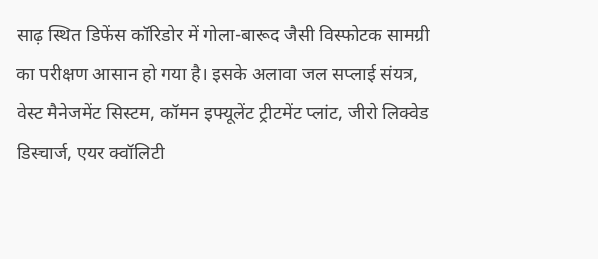साढ़ स्थित डिफेंस कॉरिडोर में गोला-बारूद जैसी विस्फोटक सामग्री का परीक्षण आसान हो गया है। इसके अलावा जल सप्लाई संयत्र, वेस्ट मैनेजमेंट सिस्टम, कॉमन इफ्यूलेंट ट्रीटमेंट प्लांट, जीरो लिक्वेड डिस्चार्ज, एयर क्वॉलिटी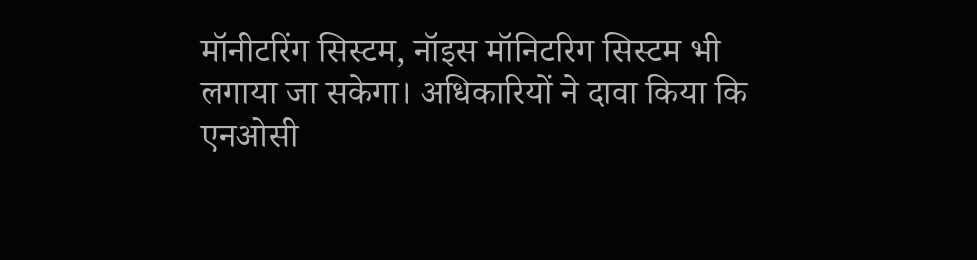मॉनीटरिंग सिस्टम, नॉइस मॉनिटरिग सिस्टम भी लगाया जा सकेगा। अधिकारियों ने दावा किया कि एनओसी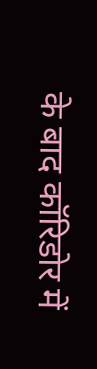के बाद कॉरिडोर में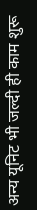अन्य यूनिट भी जल्दी ही काम शुरू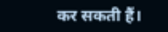कर सकती हैं।